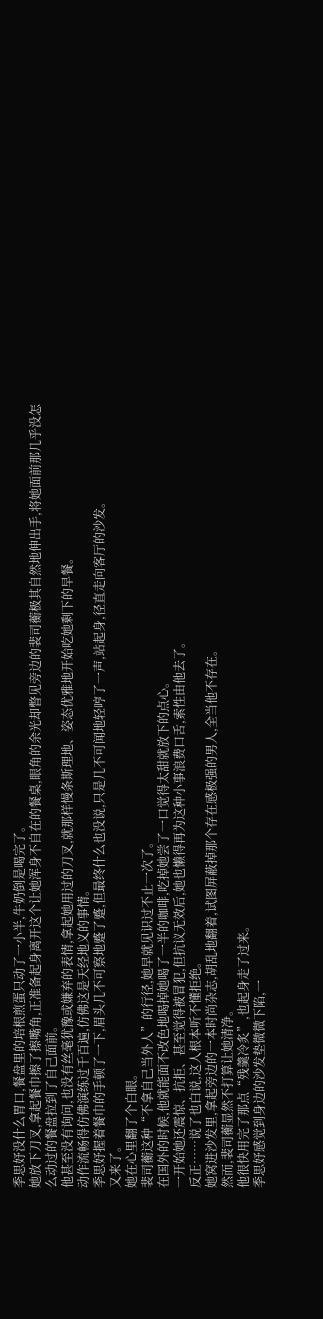季思妤没什么胃口,餐盘里的培根煎蛋只动了一小半,牛奶倒是喝完了。
她放下刀叉,拿起餐巾擦了擦嘴角,正准备起身离开这个让她浑身不自在的餐桌,眼角的余光却瞥见旁边的裴司蘅极其自然地伸出手,将她面前那几乎没怎么动过的餐盘拉到了自己面前。
他甚至没有询问,也没有丝毫犹豫或嫌弃的表情,拿起她用过的刀叉,就那样慢条斯理地、姿态优雅地开始吃她剩下的早餐。
动作流畅得仿佛演练过千百遍,仿佛这是天经地义的事情。
季思妤握着餐巾的手顿了一下,眉头几不可察地蹙了蹙,但最终什么也没说,只是几不可闻地轻哼了一声,站起身,径直走向客厅的沙发。
又来了。
她在心里翻了个白眼。
裴司蘅这种“不拿自己当外人”的行径,她早就见识过不止一次了。
在国外的时候,他就能面不改色地喝掉她喝了一半的咖啡,吃掉她尝了一口觉得太甜就放下的点心。
一开始她还震惊、抗拒、甚至觉得被冒犯,但抗议无效后,她也懒得再为这种小事浪费口舌,索性由他去了。
反正……说了也白说,这人根本听不懂拒绝。
她窝进沙发里,拿起旁边的一本时尚杂志,胡乱地翻着,试图屏蔽掉那个存在感极强的男人,全当他不存在。
然而,裴司蘅显然不打算让她清净。
他很快用完了那点“残羹冷炙”,也起身走了过来。
季思妤感觉到身边的沙发垫微微下陷,一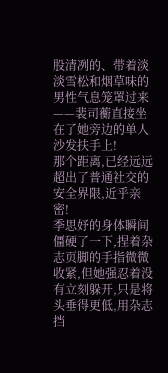股清冽的、带着淡淡雪松和烟草味的男性气息笼罩过来——裴司蘅直接坐在了她旁边的单人沙发扶手上!
那个距离,已经远远超出了普通社交的安全界限,近乎亲密!
季思妤的身体瞬间僵硬了一下,捏着杂志页脚的手指微微收紧,但她强忍着没有立刻躲开,只是将头垂得更低,用杂志挡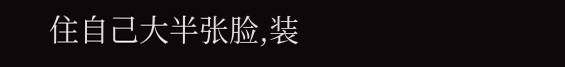住自己大半张脸,装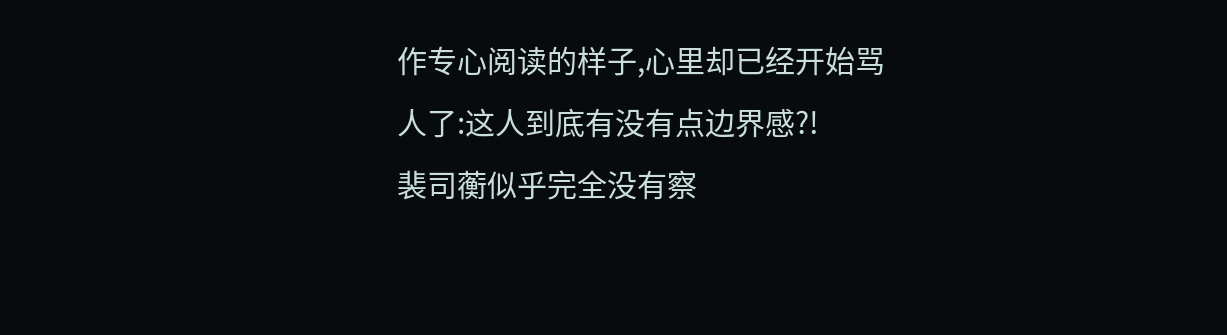作专心阅读的样子,心里却已经开始骂人了:这人到底有没有点边界感?!
裴司蘅似乎完全没有察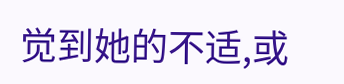觉到她的不适,或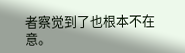者察觉到了也根本不在意。